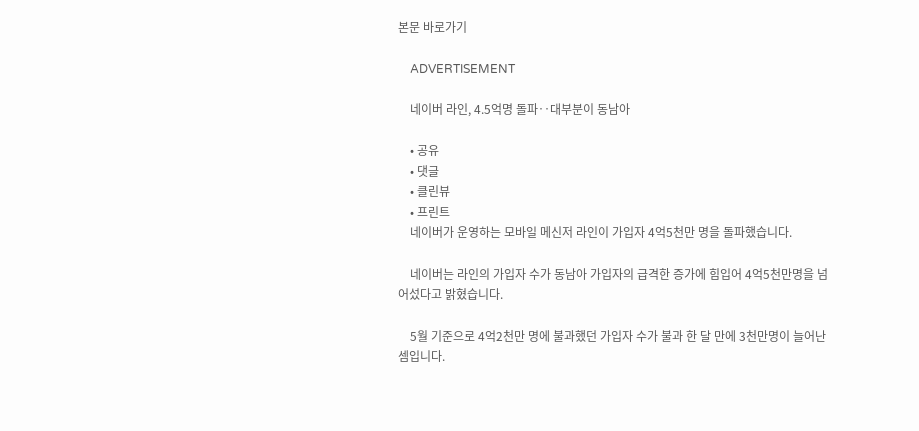본문 바로가기

    ADVERTISEMENT

    네이버 라인, 4.5억명 돌파‥대부분이 동남아

    • 공유
    • 댓글
    • 클린뷰
    • 프린트
    네이버가 운영하는 모바일 메신저 라인이 가입자 4억5천만 명을 돌파했습니다.

    네이버는 라인의 가입자 수가 동남아 가입자의 급격한 증가에 힘입어 4억5천만명을 넘어섰다고 밝혔습니다.

    5월 기준으로 4억2천만 명에 불과했던 가입자 수가 불과 한 달 만에 3천만명이 늘어난 셈입니다.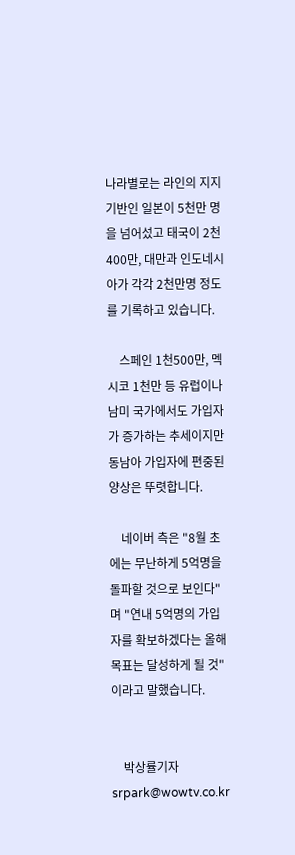나라별로는 라인의 지지기반인 일본이 5천만 명을 넘어섰고 태국이 2천400만, 대만과 인도네시아가 각각 2천만명 정도를 기록하고 있습니다.

    스페인 1천500만, 멕시코 1천만 등 유럽이나 남미 국가에서도 가입자가 증가하는 추세이지만 동남아 가입자에 편중된 양상은 뚜렷합니다.

    네이버 측은 "8월 초에는 무난하게 5억명을 돌파할 것으로 보인다"며 "연내 5억명의 가입자를 확보하겠다는 올해 목표는 달성하게 될 것"이라고 말했습니다.


    박상률기자 srpark@wowtv.co.kr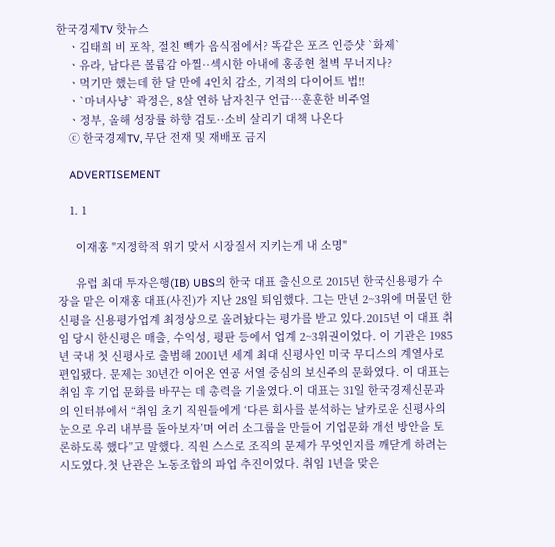한국경제TV 핫뉴스
    ㆍ김태희 비 포착, 절친 빽가 음식점에서? 똑같은 포즈 인증샷 `화제`
    ㆍ유라, 남다른 볼륨감 아찔··섹시한 아내에 홍종현 철벽 무너지나?
    ㆍ먹기만 했는데 한 달 만에 4인치 감소, 기적의 다이어트 법!!
    ㆍ`마녀사냥` 곽정은, 8살 연하 남자친구 언급…훈훈한 비주얼
    ㆍ정부, 올해 성장률 하향 검토··소비 살리기 대책 나온다
    ⓒ 한국경제TV, 무단 전재 및 재배포 금지

    ADVERTISEMENT

    1. 1

      이재홍 "지정학적 위기 맞서 시장질서 지키는게 내 소명"

      유럽 최대 투자은행(IB) UBS의 한국 대표 출신으로 2015년 한국신용평가 수장을 맡은 이재홍 대표(사진)가 지난 28일 퇴임했다. 그는 만년 2~3위에 머물던 한신평을 신용평가업계 최정상으로 올려놨다는 평가를 받고 있다.2015년 이 대표 취임 당시 한신평은 매출, 수익성, 평판 등에서 업계 2~3위권이었다. 이 기관은 1985년 국내 첫 신평사로 출범해 2001년 세계 최대 신평사인 미국 무디스의 계열사로 편입됐다. 문제는 30년간 이어온 연공 서열 중심의 보신주의 문화였다. 이 대표는 취임 후 기업 문화를 바꾸는 데 총력을 기울였다.이 대표는 31일 한국경제신문과의 인터뷰에서 “취임 초기 직원들에게 ‘다른 회사를 분석하는 날카로운 신평사의 눈으로 우리 내부를 돌아보자’며 여러 소그룹을 만들어 기업문화 개선 방안을 토론하도록 했다”고 말했다. 직원 스스로 조직의 문제가 무엇인지를 깨닫게 하려는 시도였다.첫 난관은 노동조합의 파업 추진이었다. 취임 1년을 맞은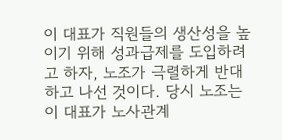이 대표가 직원들의 생산성을 높이기 위해 성과급제를 도입하려고 하자, 노조가 극렬하게 반대하고 나선 것이다. 당시 노조는 이 대표가 노사관계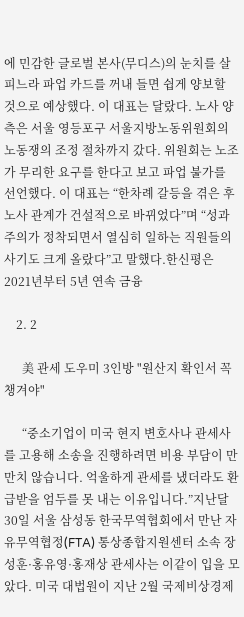에 민감한 글로벌 본사(무디스)의 눈치를 살피느라 파업 카드를 꺼내 들면 쉽게 양보할 것으로 예상했다. 이 대표는 달랐다. 노사 양측은 서울 영등포구 서울지방노동위원회의 노동쟁의 조정 절차까지 갔다. 위원회는 노조가 무리한 요구를 한다고 보고 파업 불가를 선언했다. 이 대표는 “한차례 갈등을 겪은 후 노사 관계가 건설적으로 바뀌었다”며 “성과주의가 정착되면서 열심히 일하는 직원들의 사기도 크게 올랐다”고 말했다.한신평은 2021년부터 5년 연속 금융

    2. 2

      美 관세 도우미 3인방 "원산지 확인서 꼭 챙겨야"

      “중소기업이 미국 현지 변호사나 관세사를 고용해 소송을 진행하려면 비용 부담이 만만치 않습니다. 억울하게 관세를 냈더라도 환급받을 엄두를 못 내는 이유입니다.”지난달 30일 서울 삼성동 한국무역협회에서 만난 자유무역협정(FTA) 통상종합지원센터 소속 장성훈·홍유영·홍재상 관세사는 이같이 입을 모았다. 미국 대법원이 지난 2월 국제비상경제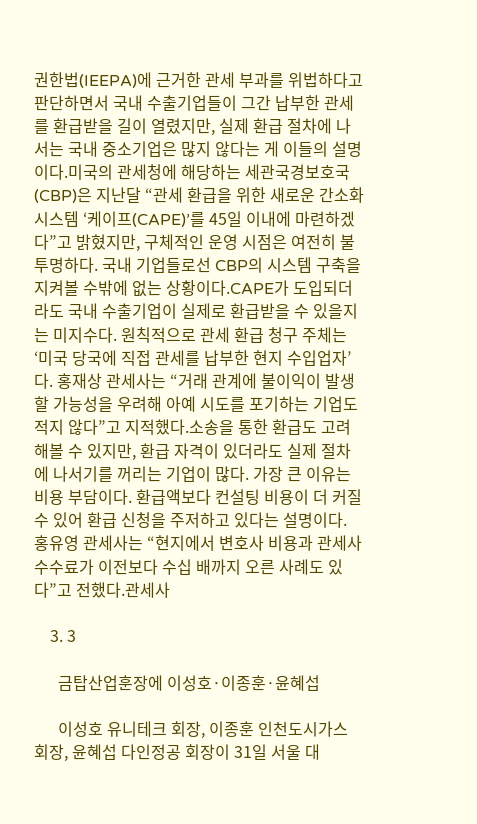권한법(IEEPA)에 근거한 관세 부과를 위법하다고 판단하면서 국내 수출기업들이 그간 납부한 관세를 환급받을 길이 열렸지만, 실제 환급 절차에 나서는 국내 중소기업은 많지 않다는 게 이들의 설명이다.미국의 관세청에 해당하는 세관국경보호국(CBP)은 지난달 “관세 환급을 위한 새로운 간소화 시스템 ‘케이프(CAPE)’를 45일 이내에 마련하겠다”고 밝혔지만, 구체적인 운영 시점은 여전히 불투명하다. 국내 기업들로선 CBP의 시스템 구축을 지켜볼 수밖에 없는 상황이다.CAPE가 도입되더라도 국내 수출기업이 실제로 환급받을 수 있을지는 미지수다. 원칙적으로 관세 환급 청구 주체는 ‘미국 당국에 직접 관세를 납부한 현지 수입업자’다. 홍재상 관세사는 “거래 관계에 불이익이 발생할 가능성을 우려해 아예 시도를 포기하는 기업도 적지 않다”고 지적했다.소송을 통한 환급도 고려해볼 수 있지만, 환급 자격이 있더라도 실제 절차에 나서기를 꺼리는 기업이 많다. 가장 큰 이유는 비용 부담이다. 환급액보다 컨설팅 비용이 더 커질 수 있어 환급 신청을 주저하고 있다는 설명이다. 홍유영 관세사는 “현지에서 변호사 비용과 관세사 수수료가 이전보다 수십 배까지 오른 사례도 있다”고 전했다.관세사

    3. 3

      금탑산업훈장에 이성호·이종훈·윤혜섭

      이성호 유니테크 회장, 이종훈 인천도시가스 회장, 윤혜섭 다인정공 회장이 31일 서울 대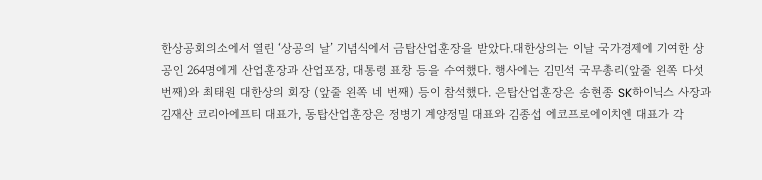한상공회의소에서 열린 ‘상공의 날’ 기념식에서 금탑산업훈장을 받았다.대한상의는 이날 국가경제에 기여한 상공인 264명에게 산업훈장과 산업포장, 대통령 표창 등을 수여했다. 행사에는 김민석 국무총리(앞줄 왼쪽 다섯 번째)와 최태원 대한상의 회장 (앞줄 왼쪽 네 번째) 등이 참석했다. 은탑산업훈장은 송현종 SK하이닉스 사장과 김재산 코리아에프티 대표가, 동탑산업훈장은 정병기 계양정밀 대표와 김종섭 에코프로에이치엔 대표가 각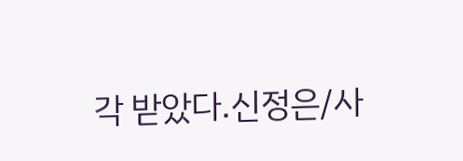각 받았다.신정은/사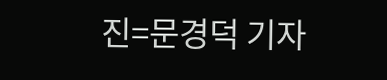진=문경덕 기자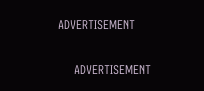ADVERTISEMENT

    ADVERTISEMENT